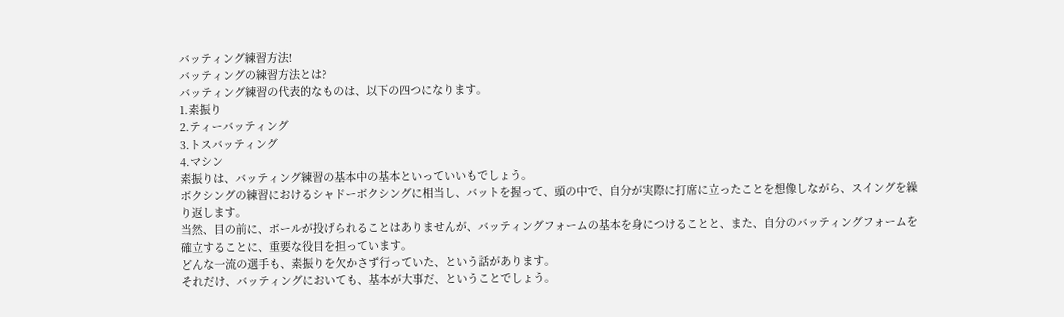バッティング練習方法!
バッティングの練習方法とは?
バッティング練習の代表的なものは、以下の四つになります。
1.素振り
2.ティーバッティング
3.トスバッティング
4.マシン
素振りは、バッティング練習の基本中の基本といっていいもでしょう。
ボクシングの練習におけるシャドーボクシングに相当し、バットを握って、頭の中で、自分が実際に打席に立ったことを想像しながら、スイングを繰り返します。
当然、目の前に、ボールが投げられることはありませんが、バッティングフォームの基本を身につけることと、また、自分のバッティングフォームを確立することに、重要な役目を担っています。
どんな一流の選手も、素振りを欠かさず行っていた、という話があります。
それだけ、バッティングにおいても、基本が大事だ、ということでしょう。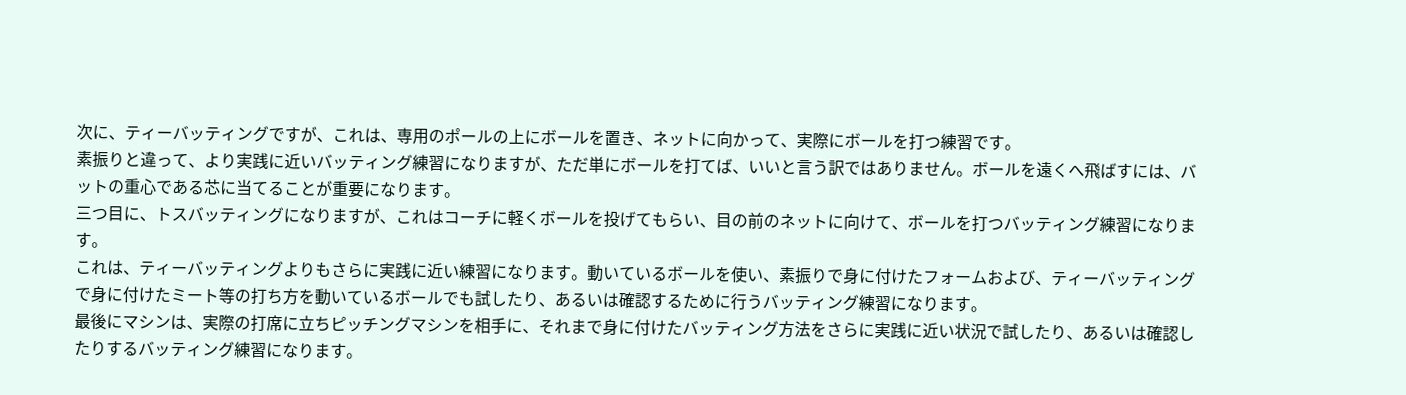次に、ティーバッティングですが、これは、専用のポールの上にボールを置き、ネットに向かって、実際にボールを打つ練習です。
素振りと違って、より実践に近いバッティング練習になりますが、ただ単にボールを打てば、いいと言う訳ではありません。ボールを遠くへ飛ばすには、バットの重心である芯に当てることが重要になります。
三つ目に、トスバッティングになりますが、これはコーチに軽くボールを投げてもらい、目の前のネットに向けて、ボールを打つバッティング練習になります。
これは、ティーバッティングよりもさらに実践に近い練習になります。動いているボールを使い、素振りで身に付けたフォームおよび、ティーバッティングで身に付けたミート等の打ち方を動いているボールでも試したり、あるいは確認するために行うバッティング練習になります。
最後にマシンは、実際の打席に立ちピッチングマシンを相手に、それまで身に付けたバッティング方法をさらに実践に近い状況で試したり、あるいは確認したりするバッティング練習になります。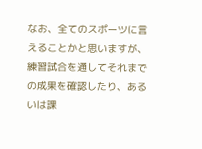なお、全てのスポーツに言えることかと思いますが、練習試合を通してそれまでの成果を確認したり、あるいは課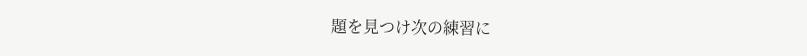題を見つけ次の練習に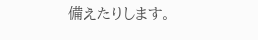備えたりします。